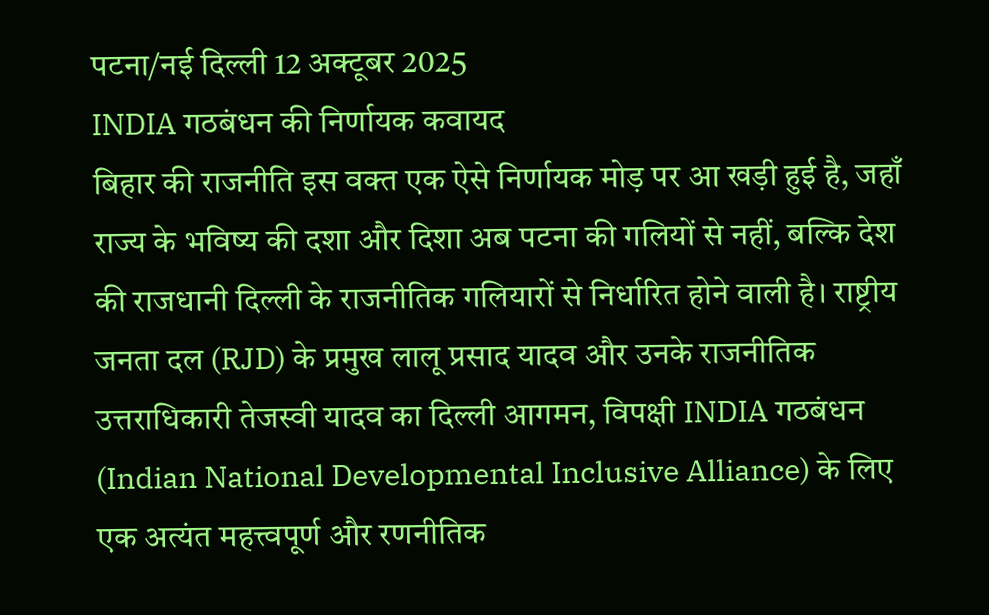पटना/नई दिल्ली 12 अक्टूबर 2025
INDIA गठबंधन की निर्णायक कवायद
बिहार की राजनीति इस वक्त एक ऐसे निर्णायक मोड़ पर आ खड़ी हुई है, जहाँ राज्य के भविष्य की दशा और दिशा अब पटना की गलियों से नहीं, बल्कि देश की राजधानी दिल्ली के राजनीतिक गलियारों से निर्धारित होने वाली है। राष्ट्रीय जनता दल (RJD) के प्रमुख लालू प्रसाद यादव और उनके राजनीतिक उत्तराधिकारी तेजस्वी यादव का दिल्ली आगमन, विपक्षी INDIA गठबंधन (Indian National Developmental Inclusive Alliance) के लिए एक अत्यंत महत्त्वपूर्ण और रणनीतिक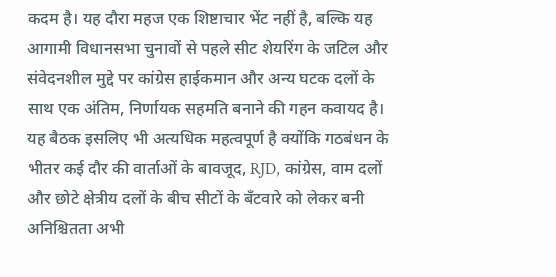कदम है। यह दौरा महज एक शिष्टाचार भेंट नहीं है, बल्कि यह आगामी विधानसभा चुनावों से पहले सीट शेयरिंग के जटिल और संवेदनशील मुद्दे पर कांग्रेस हाईकमान और अन्य घटक दलों के साथ एक अंतिम, निर्णायक सहमति बनाने की गहन कवायद है।
यह बैठक इसलिए भी अत्यधिक महत्वपूर्ण है क्योंकि गठबंधन के भीतर कई दौर की वार्ताओं के बावजूद, RJD, कांग्रेस, वाम दलों और छोटे क्षेत्रीय दलों के बीच सीटों के बँटवारे को लेकर बनी अनिश्चितता अभी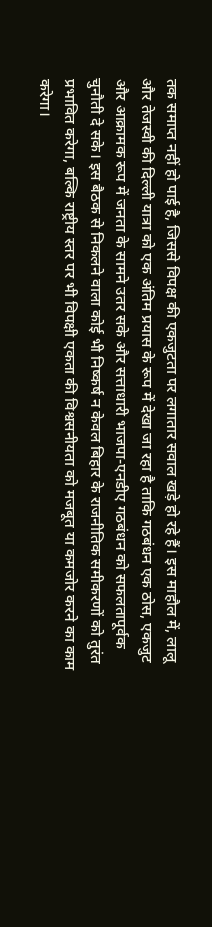तक समाप्त नहीं हो पाई है, जिससे विपक्ष की एकजुटता पर लगातार सवाल खड़े हो रहे हैं। इस माहौल में, लालू और तेजस्वी की दिल्ली यात्रा को एक अंतिम प्रयास के रूप में देखा जा रहा है ताकि गठबंधन एक ठोस, एकजुट और आक्रामक रूप में जनता के सामने उतर सके और सत्ताधारी भाजपा-एनडीए गठबंधन को सफलतापूर्वक चुनौती दे सके। इस बैठक से निकलने वाला कोई भी निष्कर्ष न केवल बिहार के राजनीतिक समीकरणों को तुरंत प्रभावित करेगा, बल्कि राष्ट्रीय स्तर पर भी विपक्षी एकता की विश्वसनीयता को मजबूत या कमजोर करने का काम करेगा।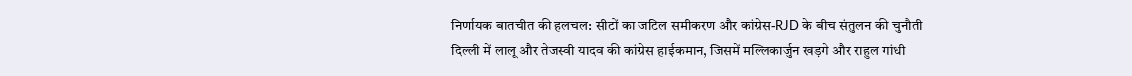निर्णायक बातचीत की हलचल: सीटों का जटिल समीकरण और कांग्रेस-RJD के बीच संतुलन की चुनौती
दिल्ली में लालू और तेजस्वी यादव की कांग्रेस हाईकमान, जिसमें मल्लिकार्जुन खड़गे और राहुल गांधी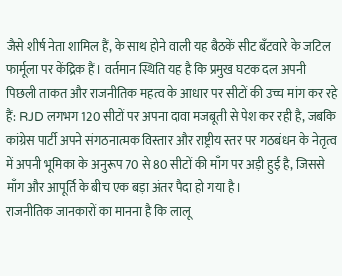जैसे शीर्ष नेता शामिल हैं, के साथ होने वाली यह बैठकें सीट बँटवारे के जटिल फार्मूला पर केंद्रिक हैं। वर्तमान स्थिति यह है कि प्रमुख घटक दल अपनी पिछली ताकत और राजनीतिक महत्व के आधार पर सीटों की उच्च मांग कर रहे हैं: RJD लगभग 120 सीटों पर अपना दावा मजबूती से पेश कर रही है, जबकि कांग्रेस पार्टी अपने संगठनात्मक विस्तार और राष्ट्रीय स्तर पर गठबंधन के नेतृत्व में अपनी भूमिका के अनुरूप 70 से 80 सीटों की माँग पर अड़ी हुई है, जिससे माँग और आपूर्ति के बीच एक बड़ा अंतर पैदा हो गया है।
राजनीतिक जानकारों का मानना है कि लालू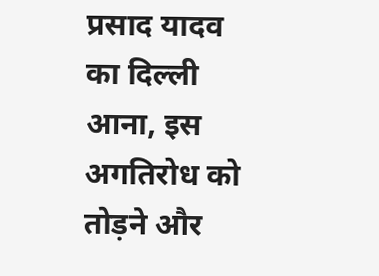प्रसाद यादव का दिल्ली आना, इस अगतिरोध को तोड़ने और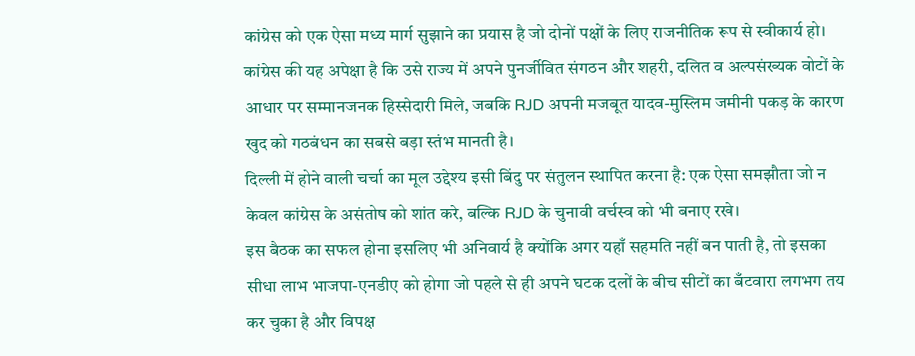कांग्रेस को एक ऐसा मध्य मार्ग सुझाने का प्रयास है जो दोनों पक्षों के लिए राजनीतिक रूप से स्वीकार्य हो। कांग्रेस की यह अपेक्षा है कि उसे राज्य में अपने पुनर्जीवित संगठन और शहरी, दलित व अल्पसंख्यक वोटों के आधार पर सम्मानजनक हिस्सेदारी मिले, जबकि RJD अपनी मजबूत यादव-मुस्लिम जमीनी पकड़ के कारण खुद को गठबंधन का सबसे बड़ा स्तंभ मानती है।
दिल्ली में होने वाली चर्चा का मूल उद्देश्य इसी बिंदु पर संतुलन स्थापित करना है: एक ऐसा समझौता जो न केवल कांग्रेस के असंतोष को शांत करे, बल्कि RJD के चुनावी वर्चस्व को भी बनाए रखे।
इस बैठक का सफल होना इसलिए भी अनिवार्य है क्योंकि अगर यहाँ सहमति नहीं बन पाती है, तो इसका सीधा लाभ भाजपा-एनडीए को होगा जो पहले से ही अपने घटक दलों के बीच सीटों का बँटवारा लगभग तय कर चुका है और विपक्ष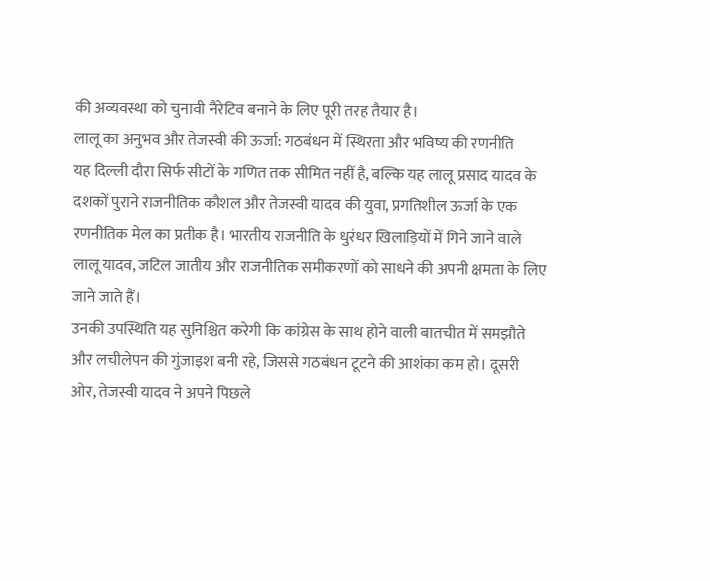की अव्यवस्था को चुनावी नैरेटिव बनाने के लिए पूरी तरह तैयार है।
लालू का अनुभव और तेजस्वी की ऊर्जा: गठबंधन में स्थिरता और भविष्य की रणनीति
यह दिल्ली दौरा सिर्फ सीटों के गणित तक सीमित नहीं है, बल्कि यह लालू प्रसाद यादव के दशकों पुराने राजनीतिक कौशल और तेजस्वी यादव की युवा, प्रगतिशील ऊर्जा के एक रणनीतिक मेल का प्रतीक है। भारतीय राजनीति के धुरंधर खिलाड़ियों में गिने जाने वाले लालू यादव, जटिल जातीय और राजनीतिक समीकरणों को साधने की अपनी क्षमता के लिए जाने जाते हैं।
उनकी उपस्थिति यह सुनिश्चित करेगी कि कांग्रेस के साथ होने वाली बातचीत में समझौते और लचीलेपन की गुंजाइश बनी रहे, जिससे गठबंधन टूटने की आशंका कम हो। दूसरी ओर, तेजस्वी यादव ने अपने पिछले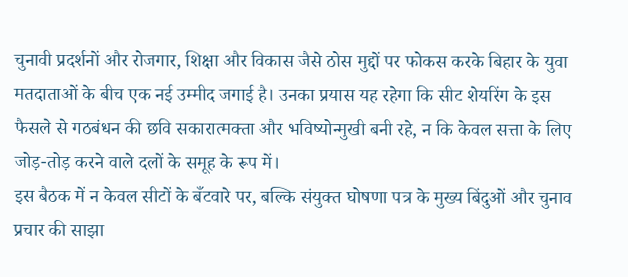चुनावी प्रदर्शनों और रोजगार, शिक्षा और विकास जैसे ठोस मुद्दों पर फोकस करके बिहार के युवा मतदाताओं के बीच एक नई उम्मीद जगाई है। उनका प्रयास यह रहेगा कि सीट शेयरिंग के इस फैसले से गठबंधन की छवि सकारात्मक्ता और भविष्योन्मुखी बनी रहे, न कि केवल सत्ता के लिए जोड़-तोड़ करने वाले दलों के समूह के रूप में।
इस बैठक में न केवल सीटों के बँटवारे पर, बल्कि संयुक्त घोषणा पत्र के मुख्य बिंदुओं और चुनाव प्रचार की साझा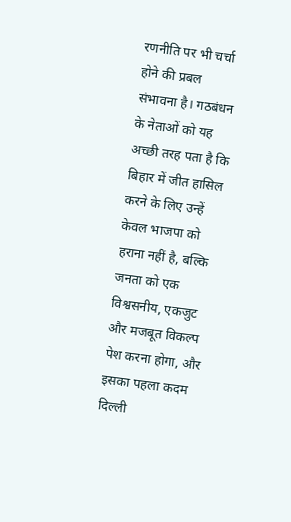रणनीति पर भी चर्चा होने की प्रबल संभावना है। गठबंधन के नेताओं को यह अच्छी तरह पता है कि बिहार में जीत हासिल करने के लिए उन्हें केवल भाजपा को हराना नहीं है, बल्कि जनता को एक विश्वसनीय, एकजुट और मजबूत विकल्प पेश करना होगा, और इसका पहला कदम दिल्ली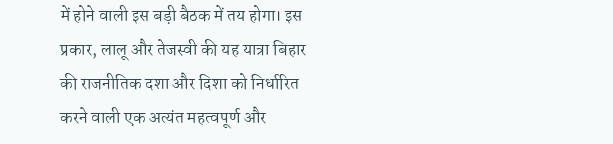में होने वाली इस बड़ी बैठक में तय होगा। इस प्रकार, लालू और तेजस्वी की यह यात्रा बिहार की राजनीतिक दशा और दिशा को निर्धारित करने वाली एक अत्यंत महत्वपूर्ण और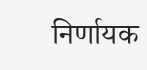निर्णायक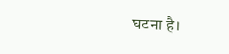घटना है।